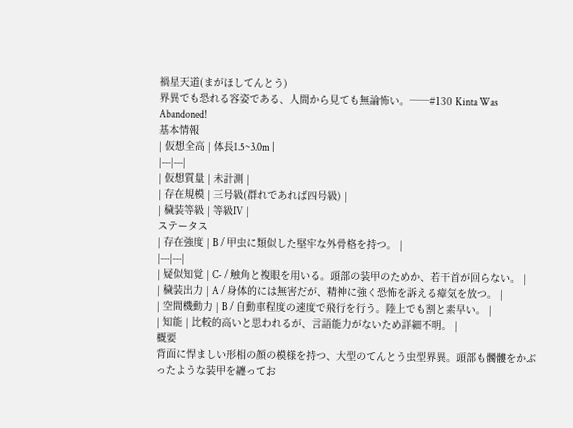禍星天道(まがほしてんとう)
界異でも恐れる容姿である、人間から見ても無論怖い。──#130 Kinta Was Abandoned!
基本情報
| 仮想全高 | 体長1.5~3.0m |
|---|---|
| 仮想質量 | 未計測 |
| 存在規模 | 三号級(群れであれば四号級) |
| 穢装等級 | 等級Ⅳ |
ステータス
| 存在強度 | B / 甲虫に類似した堅牢な外骨格を持つ。 |
|---|---|
| 疑似知覚 | C- / 触角と複眼を用いる。頭部の装甲のためか、若干首が回らない。 |
| 穢装出力 | A / 身体的には無害だが、精神に強く恐怖を訴える瘴気を放つ。 |
| 空間機動力 | B / 自動車程度の速度で飛行を行う。陸上でも割と素早い。 |
| 知能 | 比較的高いと思われるが、言語能力がないため詳細不明。 |
概要
背面に悍ましい形相の顔の模様を持つ、大型のてんとう虫型界異。頭部も髑髏をかぶったような装甲を纏ってお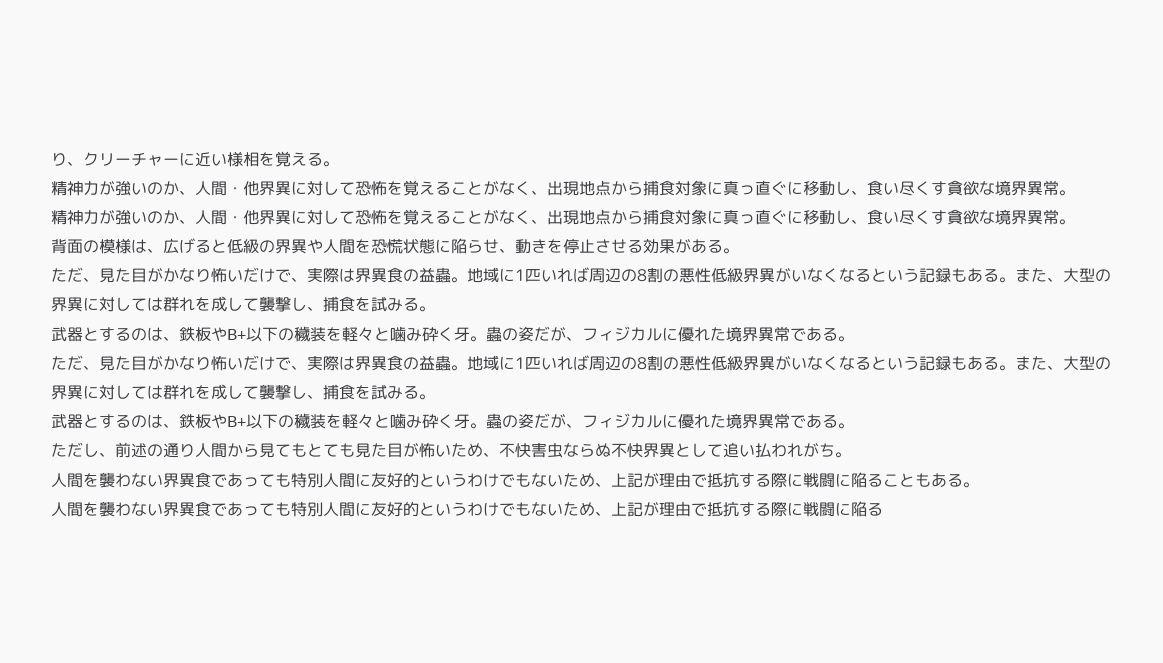り、クリーチャーに近い様相を覚える。
精神力が強いのか、人間・他界異に対して恐怖を覚えることがなく、出現地点から捕食対象に真っ直ぐに移動し、食い尽くす貪欲な境界異常。
精神力が強いのか、人間・他界異に対して恐怖を覚えることがなく、出現地点から捕食対象に真っ直ぐに移動し、食い尽くす貪欲な境界異常。
背面の模様は、広げると低級の界異や人間を恐慌状態に陥らせ、動きを停止させる効果がある。
ただ、見た目がかなり怖いだけで、実際は界異食の益蟲。地域に1匹いれば周辺の8割の悪性低級界異がいなくなるという記録もある。また、大型の界異に対しては群れを成して襲撃し、捕食を試みる。
武器とするのは、鉄板やB+以下の穢装を軽々と噛み砕く牙。蟲の姿だが、フィジカルに優れた境界異常である。
ただ、見た目がかなり怖いだけで、実際は界異食の益蟲。地域に1匹いれば周辺の8割の悪性低級界異がいなくなるという記録もある。また、大型の界異に対しては群れを成して襲撃し、捕食を試みる。
武器とするのは、鉄板やB+以下の穢装を軽々と噛み砕く牙。蟲の姿だが、フィジカルに優れた境界異常である。
ただし、前述の通り人間から見てもとても見た目が怖いため、不快害虫ならぬ不快界異として追い払われがち。
人間を襲わない界異食であっても特別人間に友好的というわけでもないため、上記が理由で抵抗する際に戦闘に陥ることもある。
人間を襲わない界異食であっても特別人間に友好的というわけでもないため、上記が理由で抵抗する際に戦闘に陥る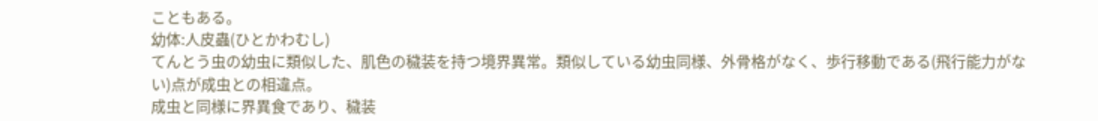こともある。
幼体:人皮蟲(ひとかわむし)
てんとう虫の幼虫に類似した、肌色の穢装を持つ境界異常。類似している幼虫同様、外骨格がなく、歩行移動である(飛行能力がない)点が成虫との相違点。
成虫と同様に界異食であり、穢装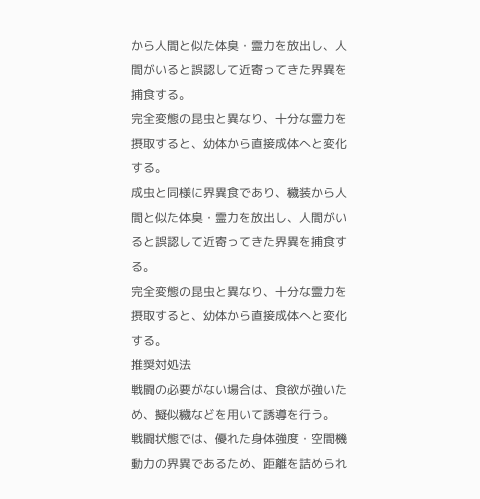から人間と似た体臭・霊力を放出し、人間がいると誤認して近寄ってきた界異を捕食する。
完全変態の昆虫と異なり、十分な霊力を摂取すると、幼体から直接成体へと変化する。
成虫と同様に界異食であり、穢装から人間と似た体臭・霊力を放出し、人間がいると誤認して近寄ってきた界異を捕食する。
完全変態の昆虫と異なり、十分な霊力を摂取すると、幼体から直接成体へと変化する。
推奨対処法
戦闘の必要がない場合は、食欲が強いため、擬似穢などを用いて誘導を行う。
戦闘状態では、優れた身体強度・空間機動力の界異であるため、距離を詰められ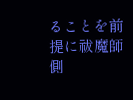ることを前提に祓魔師側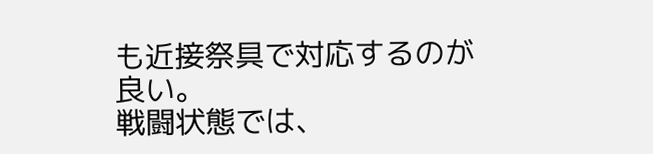も近接祭具で対応するのが良い。
戦闘状態では、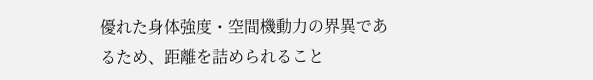優れた身体強度・空間機動力の界異であるため、距離を詰められること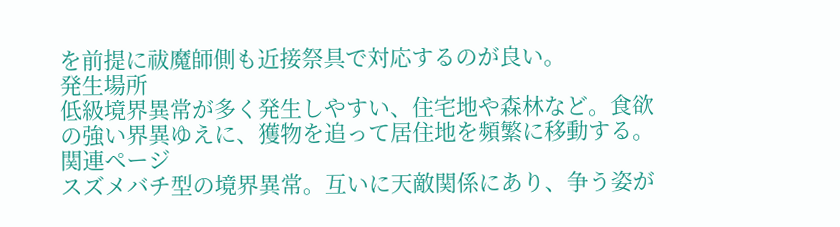を前提に祓魔師側も近接祭具で対応するのが良い。
発生場所
低級境界異常が多く発生しやすい、住宅地や森林など。食欲の強い界異ゆえに、獲物を追って居住地を頻繁に移動する。
関連ページ
スズメバチ型の境界異常。互いに天敵関係にあり、争う姿が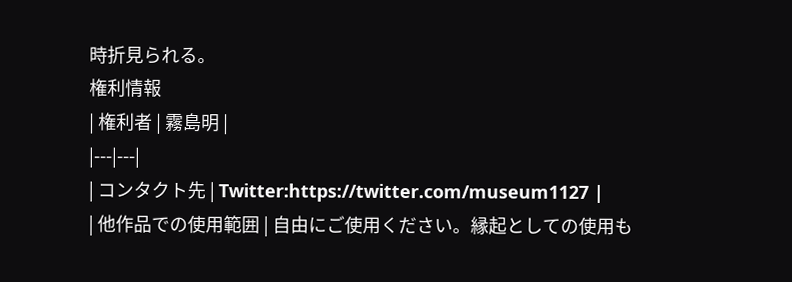時折見られる。
権利情報
| 権利者 | 霧島明 |
|---|---|
| コンタクト先 | Twitter:https://twitter.com/museum1127 |
| 他作品での使用範囲 | 自由にご使用ください。縁起としての使用も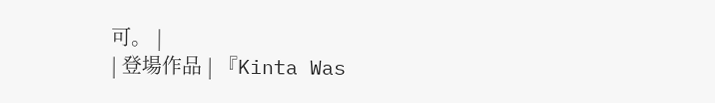可。 |
| 登場作品 | 『Kinta Was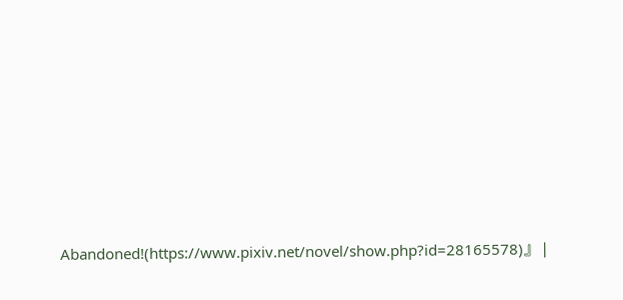Abandoned!(https://www.pixiv.net/novel/show.php?id=28165578)』 |